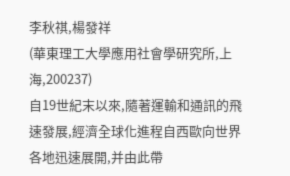李秋祺,楊發祥
(華東理工大學應用社會學研究所,上海,200237)
自19世紀末以來,隨著運輸和通訊的飛速發展,經濟全球化進程自西歐向世界各地迅速展開,并由此帶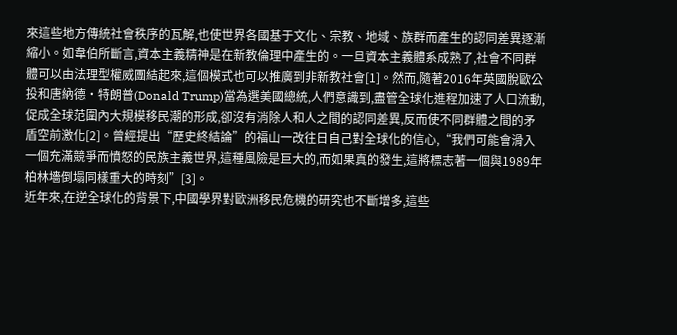來這些地方傳統社會秩序的瓦解,也使世界各國基于文化、宗教、地域、族群而產生的認同差異逐漸縮小。如韋伯所斷言,資本主義精神是在新教倫理中產生的。一旦資本主義體系成熟了,社會不同群體可以由法理型權威團結起來,這個模式也可以推廣到非新教社會[1]。然而,隨著2016年英國脫歐公投和唐納德·特朗普(Donald Trump)當為選美國總統,人們意識到,盡管全球化進程加速了人口流動,促成全球范圍內大規模移民潮的形成,卻沒有消除人和人之間的認同差異,反而使不同群體之間的矛盾空前激化[2]。曾經提出“歷史終結論”的福山一改往日自己對全球化的信心,“我們可能會滑入一個充滿競爭而憤怒的民族主義世界,這種風險是巨大的,而如果真的發生,這將標志著一個與1989年柏林墻倒塌同樣重大的時刻”[3]。
近年來,在逆全球化的背景下,中國學界對歐洲移民危機的研究也不斷增多,這些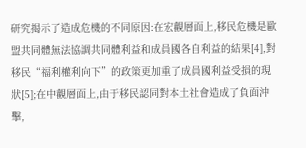研究揭示了造成危機的不同原因:在宏觀層面上,移民危機是歐盟共同體無法協調共同體利益和成員國各自利益的結果[4],對移民“福利權利向下”的政策更加重了成員國利益受損的現狀[5];在中觀層面上,由于移民認同對本土社會造成了負面沖擊,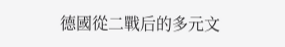德國從二戰后的多元文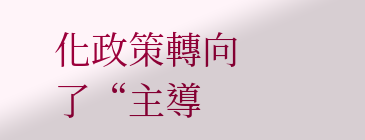化政策轉向了“主導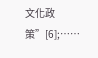文化政策”[6];……